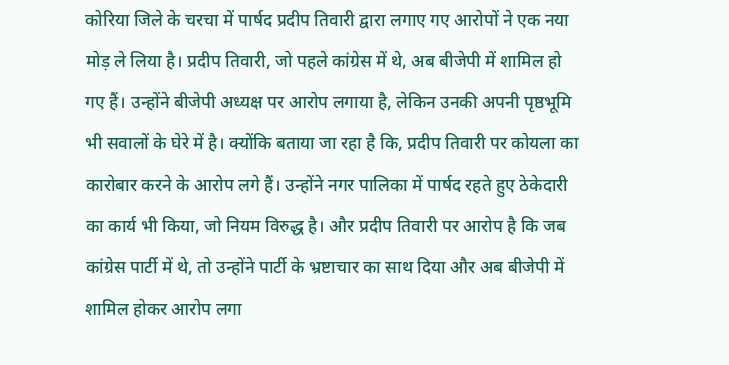कोरिया जिले के चरचा में पार्षद प्रदीप तिवारी द्वारा लगाए गए आरोपों ने एक नया मोड़ ले लिया है। प्रदीप तिवारी, जो पहले कांग्रेस में थे, अब बीजेपी में शामिल हो गए हैं। उन्होंने बीजेपी अध्यक्ष पर आरोप लगाया है, लेकिन उनकी अपनी पृष्ठभूमि भी सवालों के घेरे में है। क्योंकि बताया जा रहा है कि, प्रदीप तिवारी पर कोयला का कारोबार करने के आरोप लगे हैं। उन्होंने नगर पालिका में पार्षद रहते हुए ठेकेदारी का कार्य भी किया, जो नियम विरुद्ध है। और प्रदीप तिवारी पर आरोप है कि जब कांग्रेस पार्टी में थे, तो उन्होंने पार्टी के भ्रष्टाचार का साथ दिया और अब बीजेपी में शामिल होकर आरोप लगा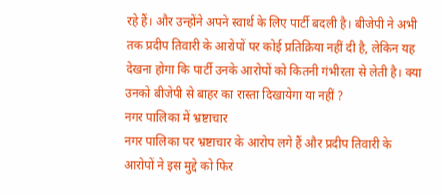रहे हैं। और उन्होंने अपने स्वार्थ के लिए पार्टी बदली है। बीजेपी ने अभी तक प्रदीप तिवारी के आरोपों पर कोई प्रतिक्रिया नहीं दी है, लेकिन यह देखना होगा कि पार्टी उनके आरोपों को कितनी गंभीरता से लेती है। क्या उनको बीजेपी से बाहर का रास्ता दिखायेगा या नहीं ?
नगर पालिका में भ्रष्टाचार
नगर पालिका पर भ्रष्टाचार के आरोप लगे हैं और प्रदीप तिवारी के आरोपों ने इस मुद्दे को फिर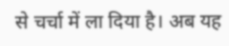से चर्चा में ला दिया है। अब यह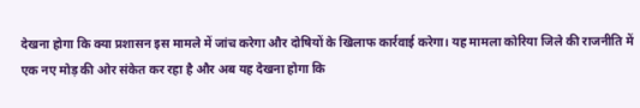देखना होगा कि क्या प्रशासन इस मामले में जांच करेगा और दोषियों के खिलाफ कार्रवाई करेगा। यह मामला कोरिया जिले की राजनीति में एक नए मोड़ की ओर संकेत कर रहा है और अब यह देखना होगा कि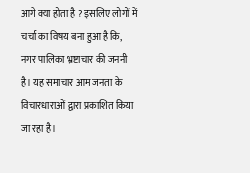आगे क्या होता है ? इसलिए लोगों में चर्चा का विषय बना हुआ है कि, नगर पालिका भ्रष्टाचार की जननी है। यह समाचार आम जनता के विचारधाराओं द्वारा प्रकाशित किया जा रहा है।